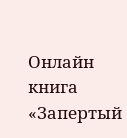Онлайн книга «Запертый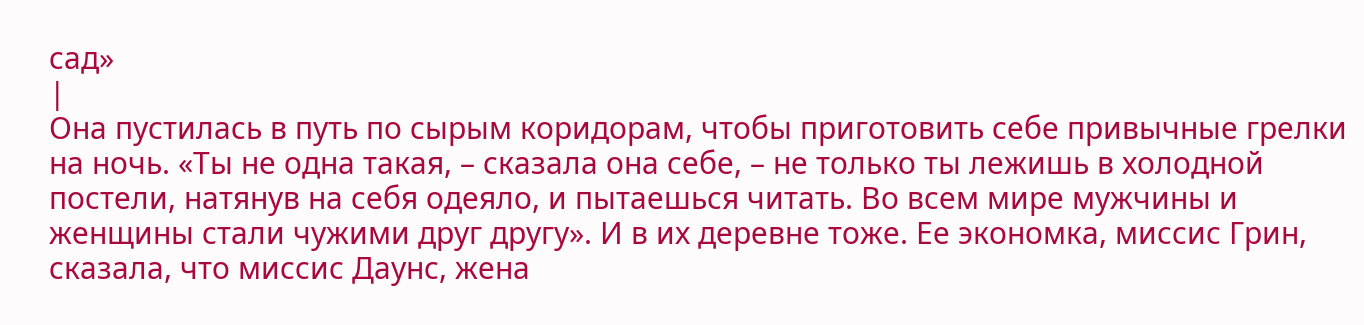сад»
|
Она пустилась в путь по сырым коридорам, чтобы приготовить себе привычные грелки на ночь. «Ты не одна такая, – сказала она себе, – не только ты лежишь в холодной постели, натянув на себя одеяло, и пытаешься читать. Во всем мире мужчины и женщины стали чужими друг другу». И в их деревне тоже. Ее экономка, миссис Грин, сказала, что миссис Даунс, жена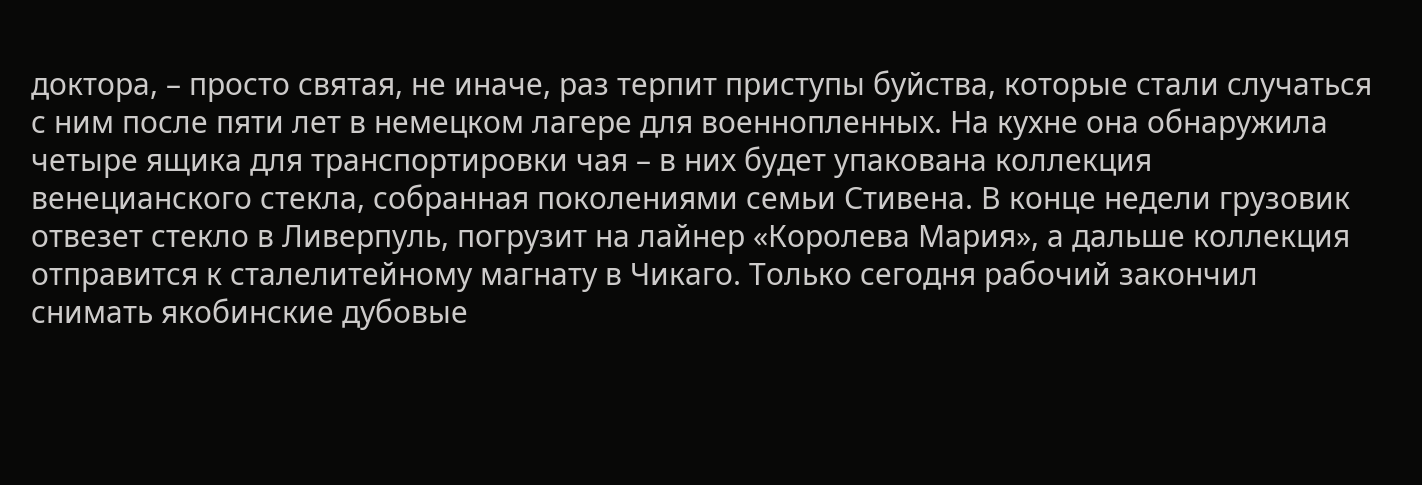доктора, – просто святая, не иначе, раз терпит приступы буйства, которые стали случаться с ним после пяти лет в немецком лагере для военнопленных. На кухне она обнаружила четыре ящика для транспортировки чая – в них будет упакована коллекция венецианского стекла, собранная поколениями семьи Стивена. В конце недели грузовик отвезет стекло в Ливерпуль, погрузит на лайнер «Королева Мария», а дальше коллекция отправится к сталелитейному магнату в Чикаго. Только сегодня рабочий закончил снимать якобинские дубовые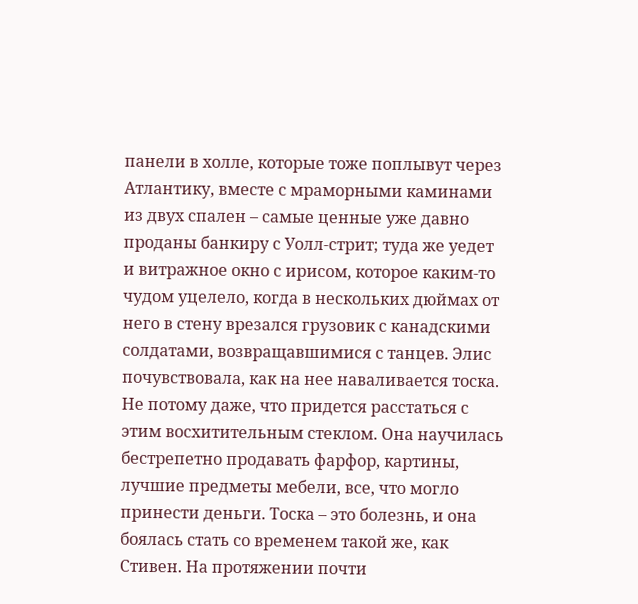панели в холле, которые тоже поплывут через Атлантику, вместе с мраморными каминами из двух спален – самые ценные уже давно проданы банкиру с Уолл-стрит; туда же уедет и витражное окно с ирисом, которое каким-то чудом уцелело, когда в нескольких дюймах от него в стену врезался грузовик с канадскими солдатами, возвращавшимися с танцев. Элис почувствовала, как на нее наваливается тоска. Не потому даже, что придется расстаться с этим восхитительным стеклом. Она научилась бестрепетно продавать фарфор, картины, лучшие предметы мебели, все, что могло принести деньги. Тоска – это болезнь, и она боялась стать со временем такой же, как Стивен. На протяжении почти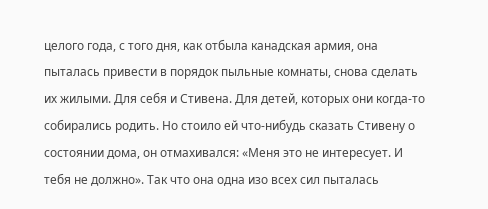целого года, с того дня, как отбыла канадская армия, она пыталась привести в порядок пыльные комнаты, снова сделать их жилыми. Для себя и Стивена. Для детей, которых они когда-то собирались родить. Но стоило ей что-нибудь сказать Стивену о состоянии дома, он отмахивался: «Меня это не интересует. И тебя не должно». Так что она одна изо всех сил пыталась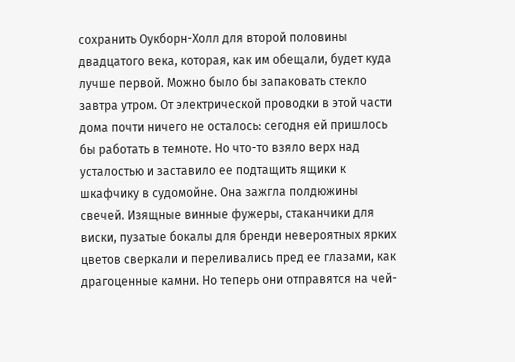сохранить Оукборн-Холл для второй половины двадцатого века, которая, как им обещали, будет куда лучше первой. Можно было бы запаковать стекло завтра утром. От электрической проводки в этой части дома почти ничего не осталось: сегодня ей пришлось бы работать в темноте. Но что-то взяло верх над усталостью и заставило ее подтащить ящики к шкафчику в судомойне. Она зажгла полдюжины свечей. Изящные винные фужеры, стаканчики для виски, пузатые бокалы для бренди невероятных ярких цветов сверкали и переливались пред ее глазами, как драгоценные камни. Но теперь они отправятся на чей-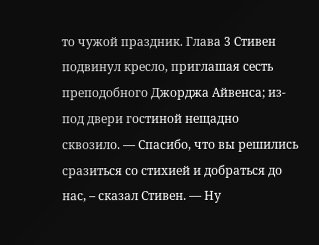то чужой праздник. Глава 3 Стивен подвинул кресло, приглашая сесть преподобного Джорджа Айвенса; из-под двери гостиной нещадно сквозило. — Спасибо, что вы решились сразиться со стихией и добраться до нас, – сказал Стивен. — Ну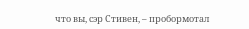что вы, сэр Стивен, – пробормотал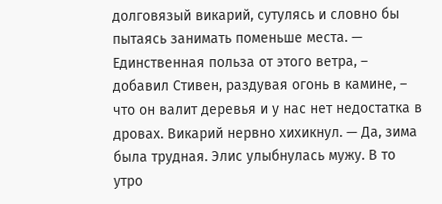долговязый викарий, сутулясь и словно бы пытаясь занимать поменьше места. — Единственная польза от этого ветра, – добавил Стивен, раздувая огонь в камине, – что он валит деревья и у нас нет недостатка в дровах. Викарий нервно хихикнул. — Да, зима была трудная. Элис улыбнулась мужу. В то утро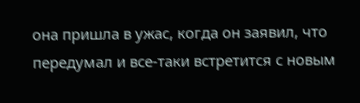она пришла в ужас, когда он заявил, что передумал и все-таки встретится с новым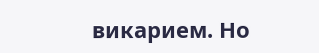викарием. Но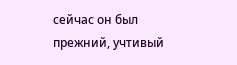сейчас он был прежний, учтивый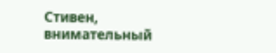Стивен, внимательный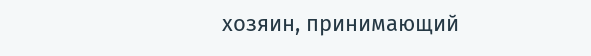хозяин, принимающий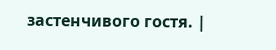застенчивого гостя. |